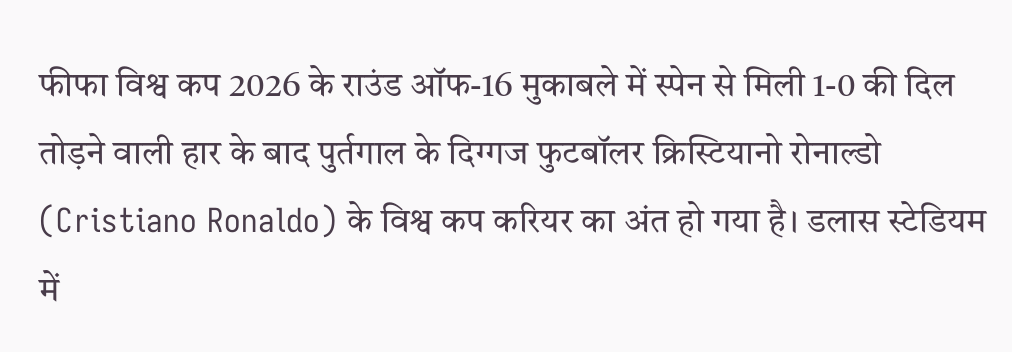फीफा विश्व कप 2026 के राउंड ऑफ-16 मुकाबले में स्पेन से मिली 1-0 की दिल तोड़ने वाली हार के बाद पुर्तगाल के दिग्गज फुटबॉलर क्रिस्टियानो रोनाल्डो (Cristiano Ronaldo) के विश्व कप करियर का अंत हो गया है। डलास स्टेडियम में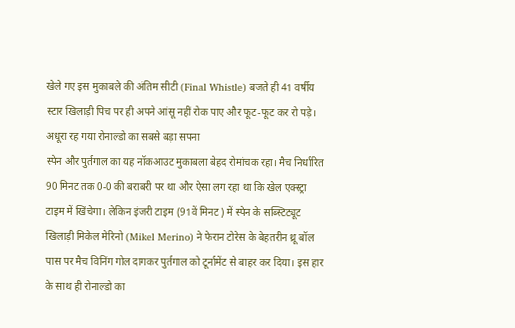खेले गए इस मुकाबले की अंतिम सीटी (Final Whistle) बजते ही 41 वर्षीय स्टार खिलाड़ी पिच पर ही अपने आंसू नहीं रोक पाए और फूट-फूट कर रो पड़े।
अधूरा रह गया रोनाल्डो का सबसे बड़ा सपना
स्पेन और पुर्तगाल का यह नॉकआउट मुकाबला बेहद रोमांचक रहा। मैच निर्धारित 90 मिनट तक 0-0 की बराबरी पर था और ऐसा लग रहा था कि खेल एक्स्ट्रा टाइम में खिंचेगा। लेकिन इंजरी टाइम (91वें मिनट) में स्पेन के सब्स्टिट्यूट खिलाड़ी मिकेल मेरिनो (Mikel Merino) ने फेरान टोरेस के बेहतरीन थ्रू बॉल पास पर मैच विनिंग गोल दागकर पुर्तगाल को टूर्नामेंट से बाहर कर दिया। इस हार के साथ ही रोनाल्डो का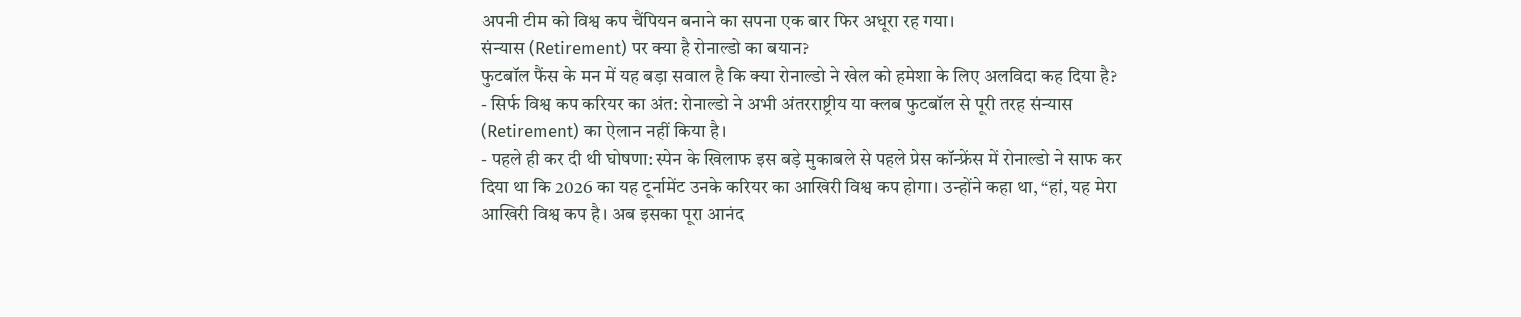अपनी टीम को विश्व कप चैंपियन बनाने का सपना एक बार फिर अधूरा रह गया।
संन्यास (Retirement) पर क्या है रोनाल्डो का बयान?
फुटबॉल फैंस के मन में यह बड़ा सवाल है कि क्या रोनाल्डो ने खेल को हमेशा के लिए अलविदा कह दिया है?
- सिर्फ विश्व कप करियर का अंत: रोनाल्डो ने अभी अंतरराष्ट्रीय या क्लब फुटबॉल से पूरी तरह संन्यास (Retirement) का ऐलान नहीं किया है।
- पहले ही कर दी थी घोषणा: स्पेन के खिलाफ इस बड़े मुकाबले से पहले प्रेस कॉन्फ्रेंस में रोनाल्डो ने साफ कर दिया था कि 2026 का यह टूर्नामेंट उनके करियर का आखिरी विश्व कप होगा। उन्होंने कहा था, “हां, यह मेरा आखिरी विश्व कप है। अब इसका पूरा आनंद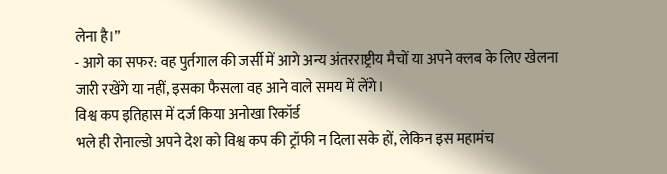लेना है।”
- आगे का सफर: वह पुर्तगाल की जर्सी में आगे अन्य अंतरराष्ट्रीय मैचों या अपने क्लब के लिए खेलना जारी रखेंगे या नहीं, इसका फैसला वह आने वाले समय में लेंगे।
विश्व कप इतिहास में दर्ज किया अनोखा रिकॉर्ड
भले ही रोनाल्डो अपने देश को विश्व कप की ट्रॉफी न दिला सके हों, लेकिन इस महामंच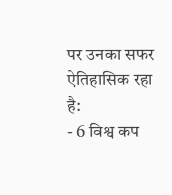पर उनका सफर ऐतिहासिक रहा है:
- 6 विश्व कप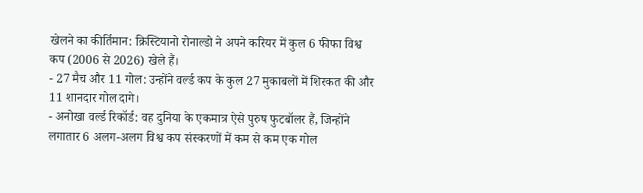खेलने का कीर्तिमान: क्रिस्टियानो रोनाल्डो ने अपने करियर में कुल 6 फीफा विश्व कप (2006 से 2026) खेले हैं।
- 27 मैच और 11 गोल: उन्होंने वर्ल्ड कप के कुल 27 मुकाबलों में शिरकत की और 11 शानदार गोल दागे।
- अनोखा वर्ल्ड रिकॉर्ड: वह दुनिया के एकमात्र ऐसे पुरुष फुटबॉलर हैं, जिन्होंने लगातार 6 अलग-अलग विश्व कप संस्करणों में कम से कम एक गोल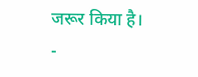जरूर किया है।
-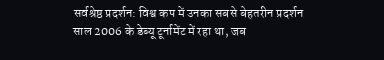सर्वश्रेष्ठ प्रदर्शन: विश्व कप में उनका सबसे बेहतरीन प्रदर्शन साल 2006 के डेब्यू टूर्नामेंट में रहा था, जब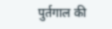पुर्तगाल की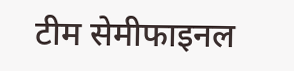टीम सेमीफाइनल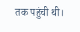तक पहुंची थी।